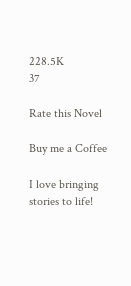228.5K
37

Rate this Novel

Buy me a Coffee

I love bringing stories to life!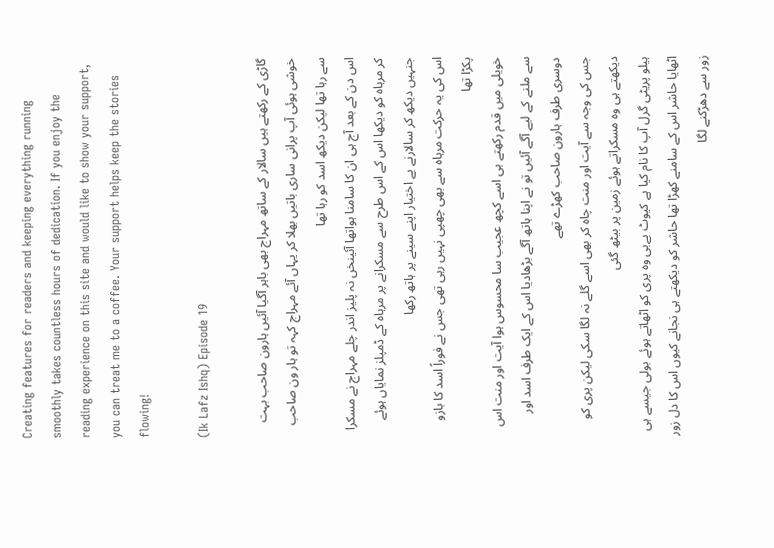Creating features for readers and keeping everything running smoothly takes countless hours of dedication. If you enjoy the reading experience on this site and would like to show your support, you can treat me to a coffee. Your support helps keep the stories flowing!

(Ik Lafz Ishq) Episode 19

گاڑی کے رکھتے ہیں سالار کے ساتھ مہراج بھی باہر آگیا آئیں ہارون صاحب بہت خوشی ہوئی آپ پرانی ساری باتیں بھلا کر یہاں آئے مہراج کہہ تو ہار ون صاحب سے رہا تھا لیکن دیکھ اسد کو رہا تھا
اس دن کے بعد آج ہی ان کا سامنا ہواتھا آئینخں نہ پلیز اندر چلے مہراج نے مسکرا کر مرہاہ کو دیکھا اس کے اس طرح سے مسکرانے پر مرہاہ کے ڈمپلز نمایاں ہوئے جنہیں دیکھ کر سالارنے بے اختیار اپنے سینے پر ہاتھ رکھا
اس کی یہ حرکت مرہاہ سے بھی چھپی نہیں رہی تھی جس نے فوراً اسد کا بازو پکڑا تھا
خویلی میں قدم رکھتے ہی اسے کچھ عجیب سا محسوس ہوا آیت اور منت اس سے ملنے کے لیے آگے آئیں تو نے اپنا ہاتھ آگے بڑھادیا اس کے ایک طرف اسد اور دوسری طرف ہارون صاحب کھڑے تھے
جس کی وجہ سے آیت اور منت چاہ کر بھی اسے گلے نہ لگا سکی لیکن پری کو دیکھتے ہی وہ مسکراتے ہوئے زمین پر بیٹھ گئی
ہیلو پریٹی گرل آپ کا نام کیا ہے کیوٹ بےبی وہ پری کو اٹھاتے ہوئے بولی جیسے ہی اٹھایا حاشر اس کے سامنے کھڑا تھا حاشر کو دیکھتے ہی نجانے کیوں اس کا دل زور زور سے دھڑکنے لگا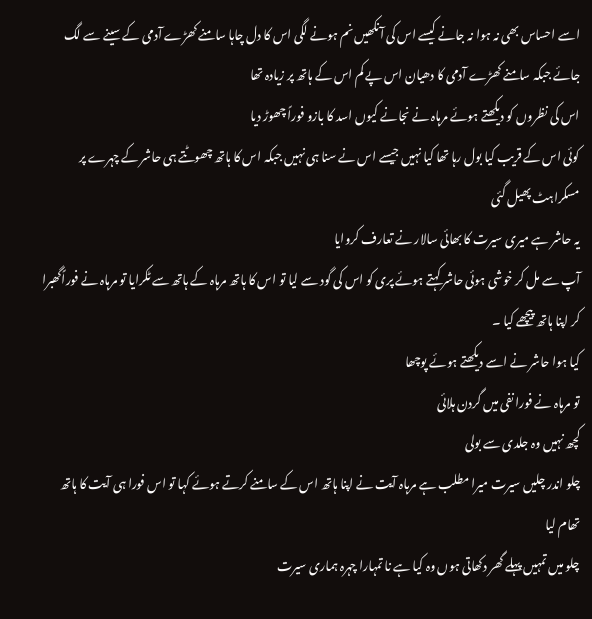اسے احساس بھی نہ ہوا نہ جانے کیسے اس کی آنکھیں نم ہونے لگی اس کا دل چاہا سامنے کھڑے آدمی کے سینے سے لگ جائے جبکہ سامنے کھڑے آدمی کا دھیان اس پے کم اس کے ہاتھ پر زیادہ تھا
اس کی نظروں کو دیکھتے ہوئے مرہاہ نے نجانے کیوں اسد کا بازو فوراً چھوڑ دیا
کوئی اس کے قریب کیا بول رہا تھا کیا نہیں جیسے اس نے سنا ہی نہیں جبکہ اس کا ہاتھ چھوٹتے ہی حاشر کے چہرے پر مسکراہٹ پھیل گئی
یہ حاشر ہے میری سیرت کا بھائی سالار نے تعارف کروایا
آپ سے مل کر خوشی ہوئی حاشر کہتے ہوئے پری کو اس کی گود سے لیا تو اس کا ہاتھ مرہاہ کے ہاتھ سے ٹکرایا تو مرہاہ نے فوراًگھبرا کر اپنا ہاتھ پیچھے کیا ۔
کیا ہوا حاشر نے اسے دیکھتے ہوئے پوچھا
تو مرہاہ نے فورا نفی میں گردن ہلائی
کچھ نہیں وہ جلدی سے بولی
چلو اندر چلیں سیرت میرا مطلب ہے مرہاہ آیت نے اپنا ہاتھ اس کے سامنے کرتے ہوئے کہا تو اس فورا ہی آیت کا ہاتھ تھام لیا
چلو میں تمہیں پہلے گھر دکھاتی ہوں وہ کیا ہے نا تمہارا چہرہ ہماری سیرت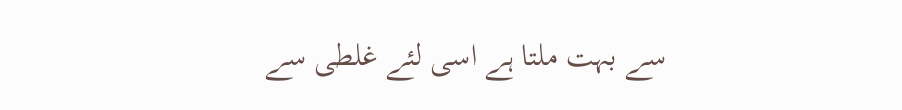سے بہت ملتا ہے اسی لئے غلطی سے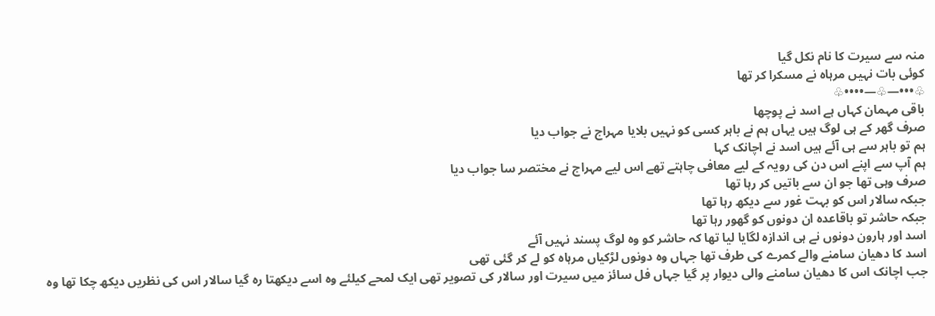منہ سے سیرت کا نام نکل گیا
کوئی بات نہیں مرہاہ نے مسکرا کر تھا
♧•••—♧—••••♧
باقی مہمان کہاں ہے اسد نے پوچھا
صرف گھر کے ہی لوگ ہیں یہاں ہم نے باہر کسی کو نہیں بلایا مہراج نے جواب دیا
ہم تو باہر سے ہی آئے ہیں اسد نے اچانک کہا
ہم آپ سے اپنے اس دن کی رویہ کے لیے معافی چاہتے تھے اس لیے مہراج نے مختصر سا جواب دیا
صرف وہی تھا جو ان سے باتیں کر رہا تھا
جبکہ سالار اس کو بہت غور سے دیکھ رہا تھا
جبکہ حاشر تو باقاعدہ ان دونوں کو گھور رہا تھا
اسد اور ہارون دونوں نے ہی اندازہ لگایا لیا تھا کہ حاشر کو وہ لوگ پسند نہیں آئے
اسد کا دھیان سامنے والے کمرے کی طرف تھا جہاں وہ دونوں لڑکیاں مرہاہ کو لے کر گئی تھی
جب اچانک اس کا دھیان سامنے والی دیوار پر گیا جہاں فل سائز میں سیرت اور سالار کی تصویر تھی ایک لمحے کیلئے وہ اسے دیکھتا رہ گیا سالار اس کی نظریں دیکھ چکا تھا وہ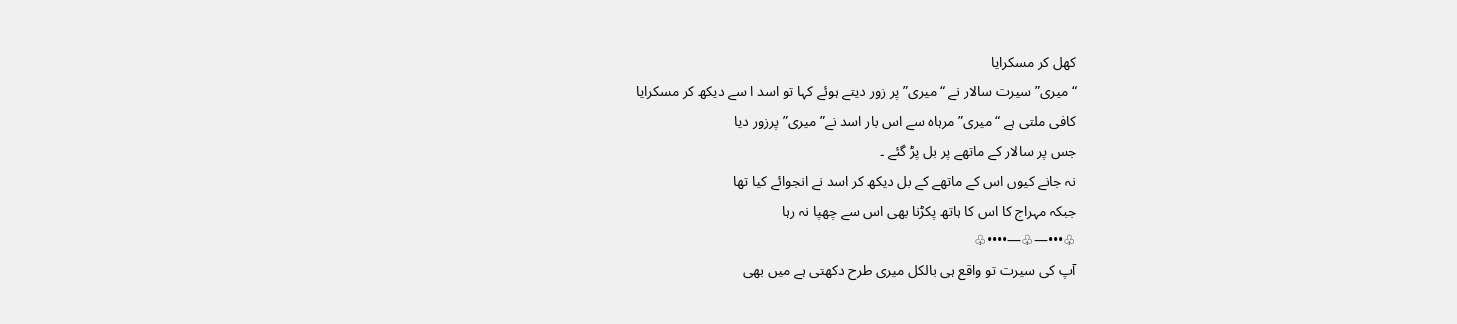کھل کر مسکرایا
“میری” سیرت سالار نے “میری” پر زور دیتے ہوئے کہا تو اسد ا سے دیکھ کر مسکرایا
کافی ملتی ہے “میری” مرہاہ سے اس بار اسد نے” میری” پرزور دیا
جس پر سالار کے ماتھے پر بل پڑ گئے ۔
نہ جانے کیوں اس کے ماتھے کے بل دیکھ کر اسد نے انجوائے کیا تھا
جبکہ مہراج کا اس کا ہاتھ پکڑنا بھی اس سے چھپا نہ رہا
♧•••—♧—••••♧
آپ کی سیرت تو واقع ہی بالکل میری طرح دکھتی ہے میں بھی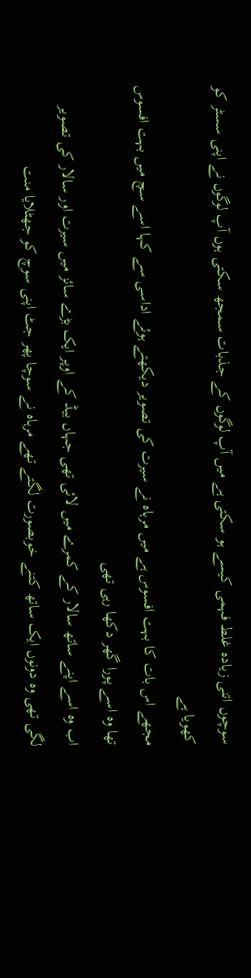سوچوں اتنی زیادہ غلط فہمی کیسے ہو سکتی ہے میں آپ لوگوں کے جذبات سمجھ سکتی ہوں آپ لوگوں نے اپنی سسٹر کو کھویا ہے
مجھے اس بات کا بہت افسوس ہے میں مرہاہ نے سیرت کی تصویر دیکھتے ہوئے اداسی سے کہا اسے سچ میں بہت افسوس تھا وہ اسے پورا گھر دکھا رہی تھی
اب وہ اسے اپنے ساتھ سالار کے کمرے میں لائی تھی جہاں بیڈ کے اوپر ایک بڑے سائز میں سیرت اور سالار کی تصویر لگی تھی وہ دونوں ایک ساتھ کتنے خوبصورت لگتے تھے مرہاہ نے سوچا پھر جٹ اپنی سوچ کو جھٹلایا منت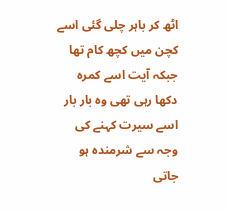اٹھ کر باہر چلی گئی اسے کچن میں کچھ کام تھا
جبکہ آیت اسے کمرہ دکھا رہی تھی وہ بار بار اسے سیرت کہنے کی وجہ سے شرمندہ ہو جاتی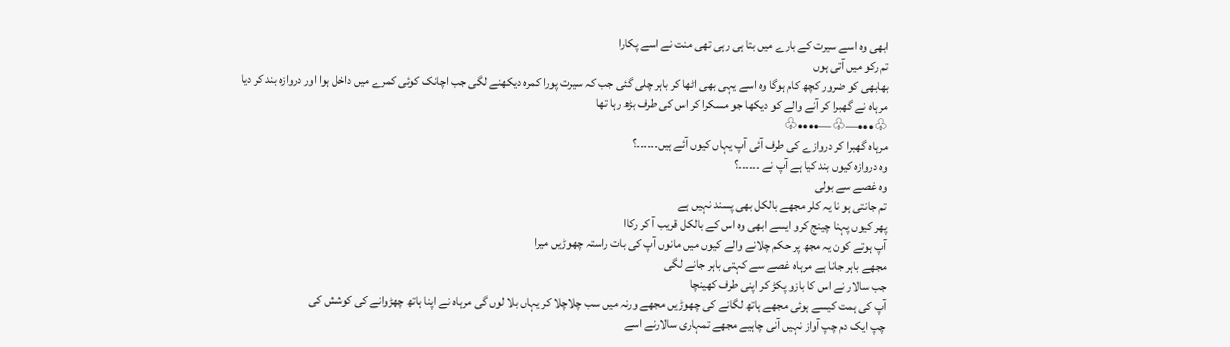ابھی وہ اسے سیرت کے بارے میں بتا ہی رہی تھی منت نے اسے پکارا
تم رکو میں آتی ہوں
بھابھی کو ضرور کچھ کام ہوگا وہ اسے یہی بھی اٹھا کر باہر چلی گئی جب کہ سیرت پورا کمرہ دیکھنے لگی جب اچانک کوئی کمرے میں داخل ہوا اور دروازہ بند کر دیا
مرہاہ نے گھبرا کر آنے والے کو دیکھا جو مسکرا کر اس کی طرف بڑھ رہا تھا
♧•••—♧—••••♧
مرہاہ گھبرا کر دروازے کی طرف آئی آپ یہاں کیوں آئے ہیں۔۔۔۔۔۔؟
وہ دروازہ کیوں بند کیا ہے آپ نے ۔۔۔۔۔۔؟
وہ غصے سے بولی
تم جانتی ہو نا یہ کلر مجھے بالکل بھی پسند نہیں ہے
پھر کیوں پہنا چینج کرو ایسے ابھی وہ اس کے بالکل قریب آ کر رکاا
آپ ہوتے کون یہ مجھ پر حکم چلانے والے کیوں میں مانوں آپ کی بات راستہ چھوڑیں میرا
مجھے باہر جانا ہے مرہاہ غصے سے کہتی باہر جانے لگی
جب سالار نے اس کا بازو پکڑ کر اپنی طرف کھینچا
آپ کی ہمت کیسے ہوئی مجھے ہاتھ لگانے کی چھوڑیں مجھے ورنہ میں سب چلاچلا کر یہاں بلا لوں گی مرہاہ نے اپنا ہاتھ چھڑوانے کی کوشش کی
چپ ایک دم چپ آواز نہیں آنی چاہیے مجھے تمہاری سالارنے اسے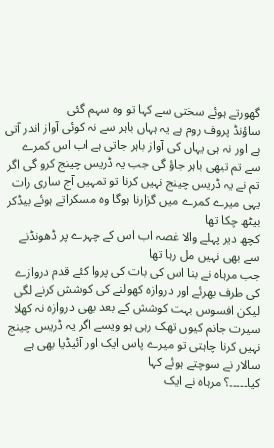گھورتے ہوئے سختی سے کہا تو وہ سہم گئی
ساؤنڈ پروف روم ہے یہ ہہاں باہر سے نہ کوئی آواز اندر آتی ہے اور نہ ہی یہاں کی آواز باہر جاتی ہے اب اس کمرے سے تم تبھی باہر جاؤ گی جب یہ ڈریس چینج کرو گی اگر تم نے یہ ڈریس چینج نہیں کرنا تو تمہیں آج ساری رات یہی میرے کمرے میں گزارنا ہوگا وہ مسکراتے ہوئے بیڈکر بیٹھ چکا تھا
کچھ دیر پہلے والا غصہ اب اس کے چہرے پر ڈھونڈنے سے بھی نہیں مل رہا تھا
جب مرہاہ نے بنا اس کی بات کی پروا کئے قدم دروازے کی طرف بھرئے اور دروازہ کھولنے کی کوشش کرنے لگی لیکن افسوس بہت کوشش کے بعد بھی دروازہ نہ کھلا
سیرت جانم کیوں تھک رہی ہو ویسے اگر یہ ڈریس چینج نہیں کرنا چاہتی تو میرے پاس ایک اور آئیڈیا بھی ہے
سالار نے سوچتے ہوئے کہا
کیا۔۔۔۔۔؟ مرہاہ نے ایک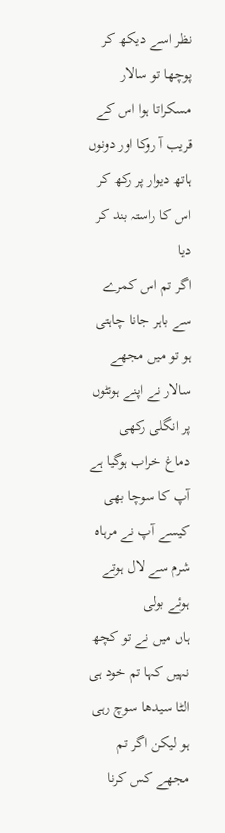نظر اسے دیکھ کر پوچھا تو سالار مسکراتا ہوا اس کے قریب آ روکا اور دونوں ہاتھ دیوار پر رکھ کر اس کا راستہ بند کر دیا
اگر تم اس کمرے سے باہر جانا چاہتی ہو تو میں مجھے سالار نے اپنے ہونٹوں پر انگلی رکھی
دماغ خراب ہوگیا ہے آپ کا سوچا بھی کیسے آپ نے مرہاہ شرم سے لال ہوتے ہوئے بولی
ہاں میں نے تو کچھ نہیں کہا تم خود ہی الٹا سیدھا سوچ رہی ہو لیکن اگر تم مجھے کس کرنا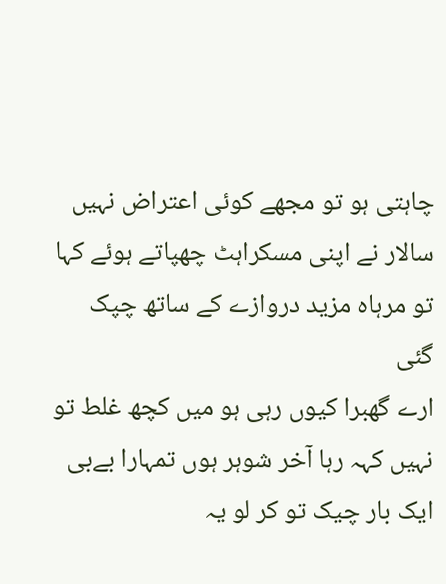چاہتی ہو تو مجھے کوئی اعتراض نہیں سالار نے اپنی مسکراہٹ چھپاتے ہوئے کہا
تو مرہاہ مزید دروازے کے ساتھ چپک گئی
ارے گھبرا کیوں رہی ہو میں کچھ غلط تو نہیں کہہ رہا آخر شوہر ہوں تمہارا بےبی ایک بار چیک تو کر لو یہ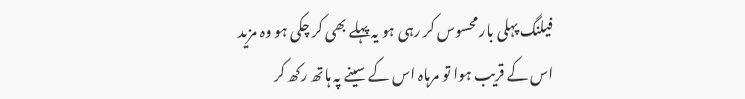فیلنگ پہلی بار محسوس کر رہی ہو یہ پہلے بھی کر چکی ہو وہ مزید اس کے قریب ہوا تو مرہاہ اس کے سینے پہ ہاتھ رکھ کر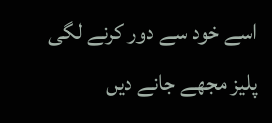اسے خود سے دور کرنے لگی
پلیز مجھے جانے دیں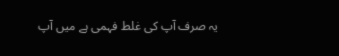یہ صرف آپ کی غلط فہمی ہے میں آپ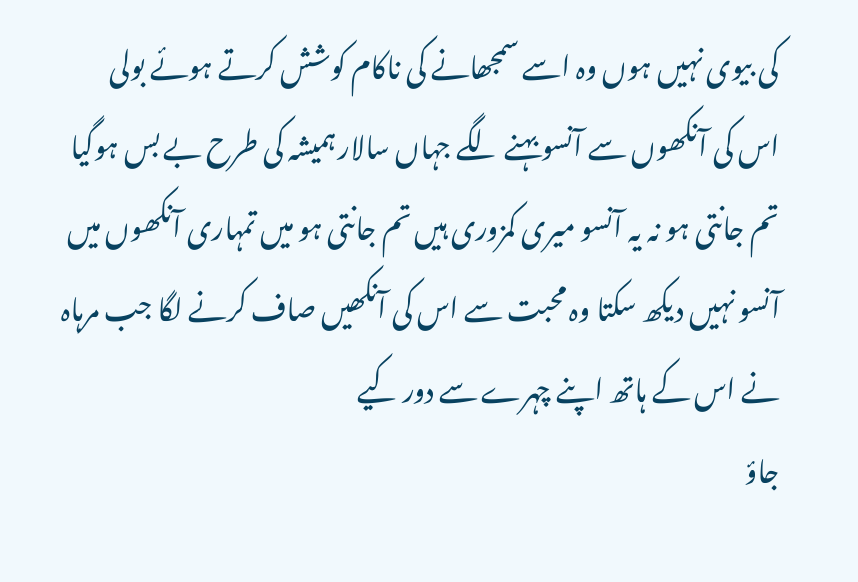کی بیوی نہیں ہوں وہ اسے سمجھانے کی ناکام کوشش کرتے ہوئے بولی
اس کی آنکھوں سے آنسو بہنے لگے جہاں سالار ہمیشہ کی طرح بے بس ہوگیا
تم جانتی ہو نہ یہ آنسو میری کمزوری ہیں تم جانتی ہو میں تمہاری آنکھوں میں آنسو نہیں دیکھ سکتا وہ محبت سے اس کی آنکھیں صاف کرنے لگا جب مرہاہ نے اس کے ہاتھ اپنے چہرے سے دور کیے
جاؤ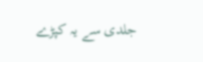جلدی سے یہ کپڑے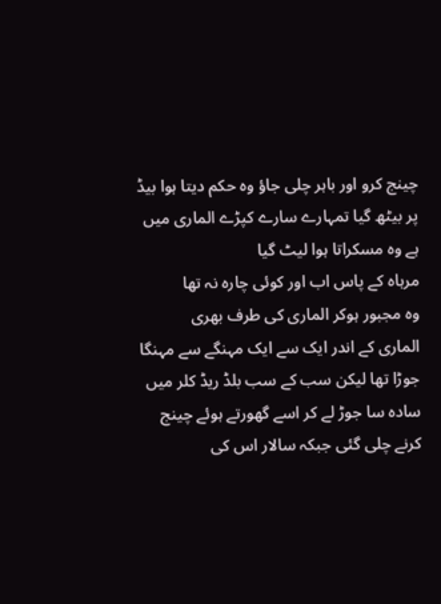چینج کرو اور باہر چلی جاؤ وہ حکم دیتا ہوا بیڈ پر بیٹھ گیا تمہارے سارے کپڑے الماری میں ہے وہ مسکراتا ہوا لیٹ گیا
مرہاہ کے پاس اب اور کوئی چارہ نہ تھا
وہ مجبور ہوکر الماری کی طرف بھری
الماری کے اندر ایک سے ایک مہنگے سے مہنگا جوڑا تھا لیکن سب کے سب بلڈ ریڈ کلر میں
سادہ سا جوڑ لے کر اسے گھورتے ہوئے چینج کرنے چلی گئی جبکہ سالار اس کی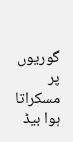گوریوں پر مسکراتا ہوا بیڈ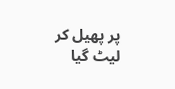پر پھیل کر لیٹ گیا